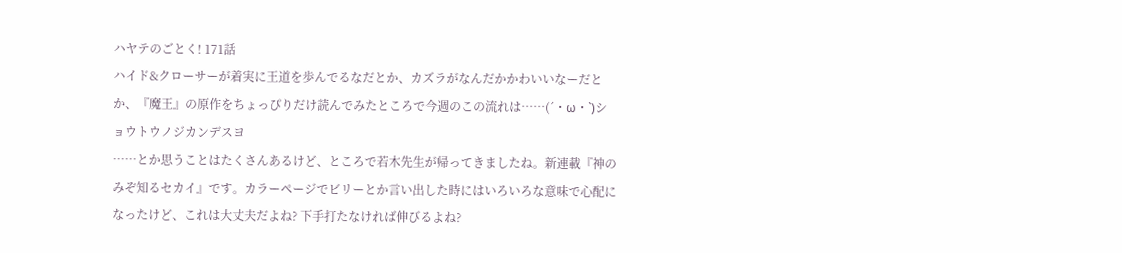ハヤテのごとく! 171話
ハイド&クローサーが着実に王道を歩んでるなだとか、カズラがなんだかかわいいなーだとか、『魔王』の原作をちょっぴりだけ読んでみたところで今週のこの流れは……(´・ω・`)ショウトウノジカンデスヨ
……とか思うことはたくさんあるけど、ところで若木先生が帰ってきましたね。新連載『神のみぞ知るセカイ』です。カラーページでビリーとか言い出した時にはいろいろな意味で心配になったけど、これは大丈夫だよね? 下手打たなければ伸びるよね?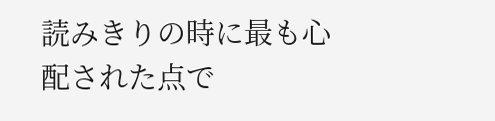読みきりの時に最も心配された点で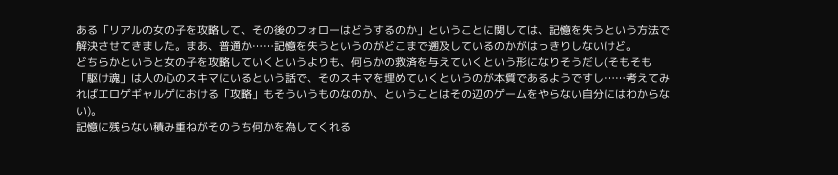ある「リアルの女の子を攻略して、その後のフォローはどうするのか」ということに関しては、記憶を失うという方法で解決させてきました。まあ、普通か……記憶を失うというのがどこまで遡及しているのかがはっきりしないけど。
どちらかというと女の子を攻略していくというよりも、何らかの救済を与えていくという形になりそうだし(そもそも「駆け魂」は人の心のスキマにいるという話で、そのスキマを埋めていくというのが本質であるようですし……考えてみればエロゲギャルゲにおける「攻略」もそういうものなのか、ということはその辺のゲームをやらない自分にはわからない)。
記憶に残らない積み重ねがそのうち何かを為してくれる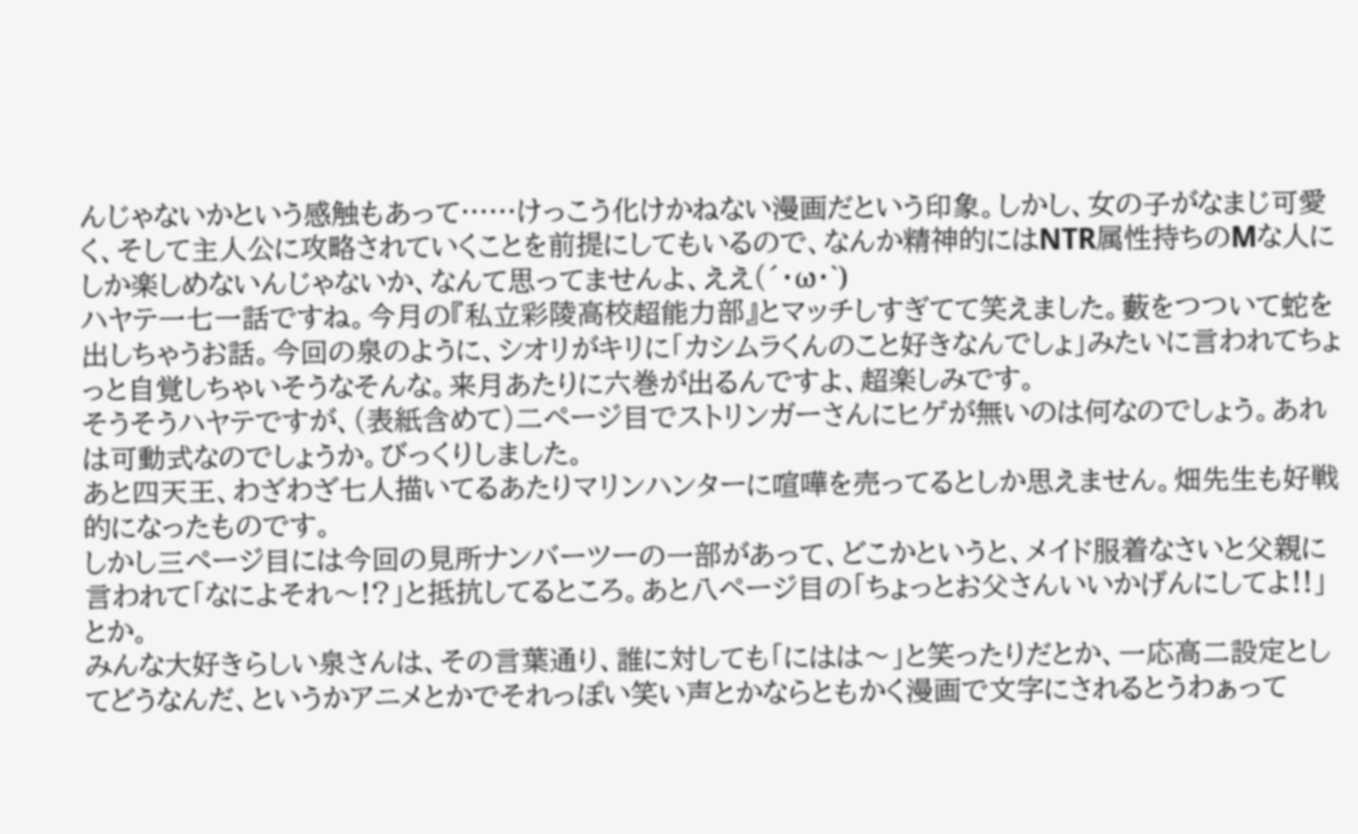んじゃないかという感触もあって……けっこう化けかねない漫画だという印象。しかし、女の子がなまじ可愛く、そして主人公に攻略されていくことを前提にしてもいるので、なんか精神的にはNTR属性持ちのMな人にしか楽しめないんじゃないか、なんて思ってませんよ、ええ(´・ω・`)
ハヤテ一七一話ですね。今月の『私立彩陵高校超能力部』とマッチしすぎてて笑えました。藪をつついて蛇を出しちゃうお話。今回の泉のように、シオリがキリに「カシムラくんのこと好きなんでしょ」みたいに言われてちょっと自覚しちゃいそうなそんな。来月あたりに六巻が出るんですよ、超楽しみです。
そうそうハヤテですが、(表紙含めて)二ページ目でストリンガーさんにヒゲが無いのは何なのでしょう。あれは可動式なのでしょうか。びっくりしました。
あと四天王、わざわざ七人描いてるあたりマリンハンターに喧嘩を売ってるとしか思えません。畑先生も好戦的になったものです。
しかし三ページ目には今回の見所ナンバーツーの一部があって、どこかというと、メイド服着なさいと父親に言われて「なによそれ〜!?」と抵抗してるところ。あと八ページ目の「ちょっとお父さんいいかげんにしてよ!!」とか。
みんな大好きらしい泉さんは、その言葉通り、誰に対しても「にはは〜」と笑ったりだとか、一応高二設定としてどうなんだ、というかアニメとかでそれっぽい笑い声とかならともかく漫画で文字にされるとうわぁって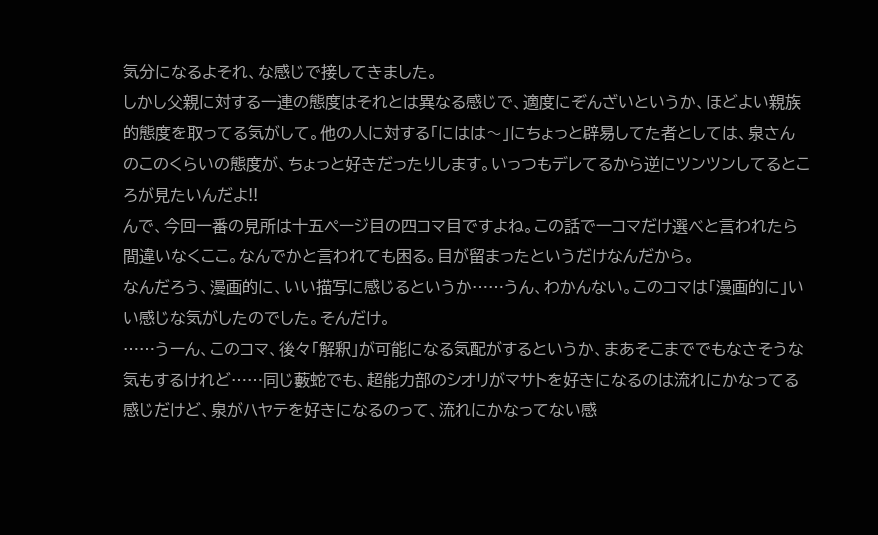気分になるよそれ、な感じで接してきました。
しかし父親に対する一連の態度はそれとは異なる感じで、適度にぞんざいというか、ほどよい親族的態度を取ってる気がして。他の人に対する「にはは〜」にちょっと辟易してた者としては、泉さんのこのくらいの態度が、ちょっと好きだったりします。いっつもデレてるから逆にツンツンしてるところが見たいんだよ!!
んで、今回一番の見所は十五ページ目の四コマ目ですよね。この話で一コマだけ選べと言われたら間違いなくここ。なんでかと言われても困る。目が留まったというだけなんだから。
なんだろう、漫画的に、いい描写に感じるというか……うん、わかんない。このコマは「漫画的に」いい感じな気がしたのでした。そんだけ。
……うーん、このコマ、後々「解釈」が可能になる気配がするというか、まあそこまででもなさそうな気もするけれど……同じ藪蛇でも、超能力部のシオリがマサトを好きになるのは流れにかなってる感じだけど、泉がハヤテを好きになるのって、流れにかなってない感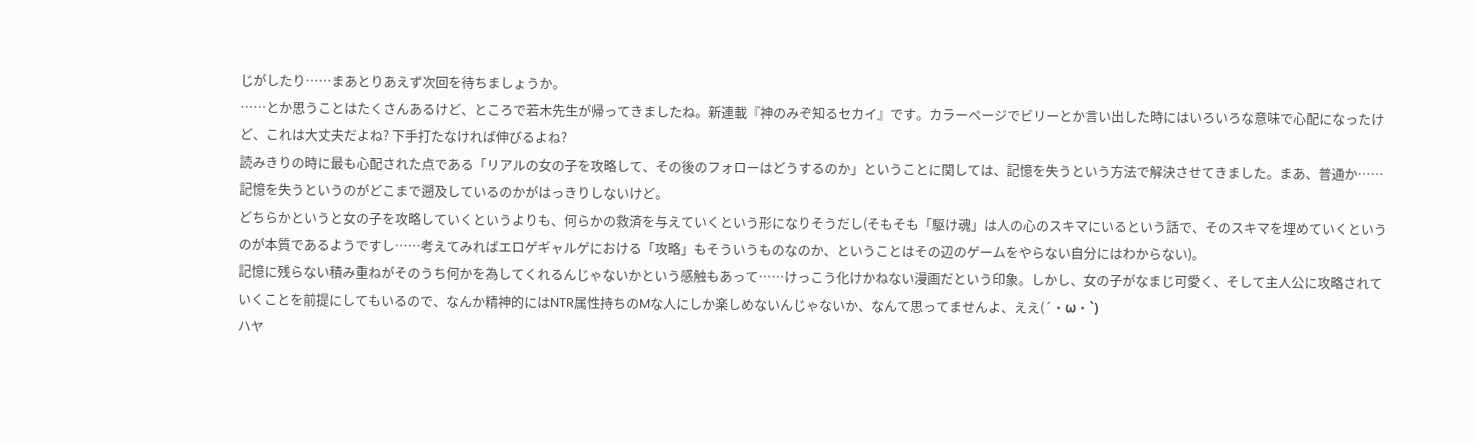じがしたり……まあとりあえず次回を待ちましょうか。
……とか思うことはたくさんあるけど、ところで若木先生が帰ってきましたね。新連載『神のみぞ知るセカイ』です。カラーページでビリーとか言い出した時にはいろいろな意味で心配になったけど、これは大丈夫だよね? 下手打たなければ伸びるよね?
読みきりの時に最も心配された点である「リアルの女の子を攻略して、その後のフォローはどうするのか」ということに関しては、記憶を失うという方法で解決させてきました。まあ、普通か……記憶を失うというのがどこまで遡及しているのかがはっきりしないけど。
どちらかというと女の子を攻略していくというよりも、何らかの救済を与えていくという形になりそうだし(そもそも「駆け魂」は人の心のスキマにいるという話で、そのスキマを埋めていくというのが本質であるようですし……考えてみればエロゲギャルゲにおける「攻略」もそういうものなのか、ということはその辺のゲームをやらない自分にはわからない)。
記憶に残らない積み重ねがそのうち何かを為してくれるんじゃないかという感触もあって……けっこう化けかねない漫画だという印象。しかし、女の子がなまじ可愛く、そして主人公に攻略されていくことを前提にしてもいるので、なんか精神的にはNTR属性持ちのMな人にしか楽しめないんじゃないか、なんて思ってませんよ、ええ(´・ω・`)
ハヤ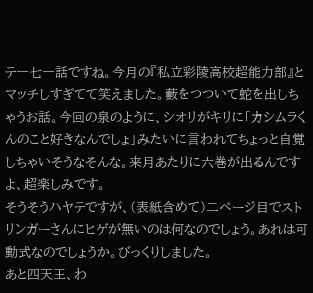テ一七一話ですね。今月の『私立彩陵高校超能力部』とマッチしすぎてて笑えました。藪をつついて蛇を出しちゃうお話。今回の泉のように、シオリがキリに「カシムラくんのこと好きなんでしょ」みたいに言われてちょっと自覚しちゃいそうなそんな。来月あたりに六巻が出るんですよ、超楽しみです。
そうそうハヤテですが、(表紙含めて)二ページ目でストリンガーさんにヒゲが無いのは何なのでしょう。あれは可動式なのでしょうか。びっくりしました。
あと四天王、わ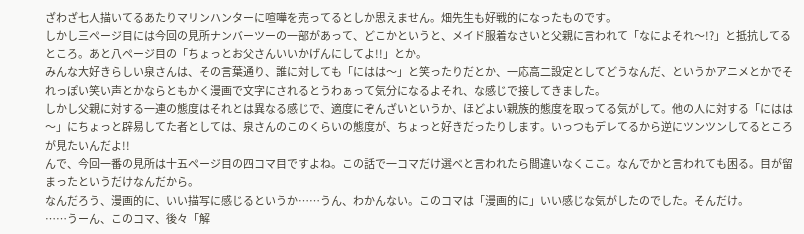ざわざ七人描いてるあたりマリンハンターに喧嘩を売ってるとしか思えません。畑先生も好戦的になったものです。
しかし三ページ目には今回の見所ナンバーツーの一部があって、どこかというと、メイド服着なさいと父親に言われて「なによそれ〜!?」と抵抗してるところ。あと八ページ目の「ちょっとお父さんいいかげんにしてよ!!」とか。
みんな大好きらしい泉さんは、その言葉通り、誰に対しても「にはは〜」と笑ったりだとか、一応高二設定としてどうなんだ、というかアニメとかでそれっぽい笑い声とかならともかく漫画で文字にされるとうわぁって気分になるよそれ、な感じで接してきました。
しかし父親に対する一連の態度はそれとは異なる感じで、適度にぞんざいというか、ほどよい親族的態度を取ってる気がして。他の人に対する「にはは〜」にちょっと辟易してた者としては、泉さんのこのくらいの態度が、ちょっと好きだったりします。いっつもデレてるから逆にツンツンしてるところが見たいんだよ!!
んで、今回一番の見所は十五ページ目の四コマ目ですよね。この話で一コマだけ選べと言われたら間違いなくここ。なんでかと言われても困る。目が留まったというだけなんだから。
なんだろう、漫画的に、いい描写に感じるというか……うん、わかんない。このコマは「漫画的に」いい感じな気がしたのでした。そんだけ。
……うーん、このコマ、後々「解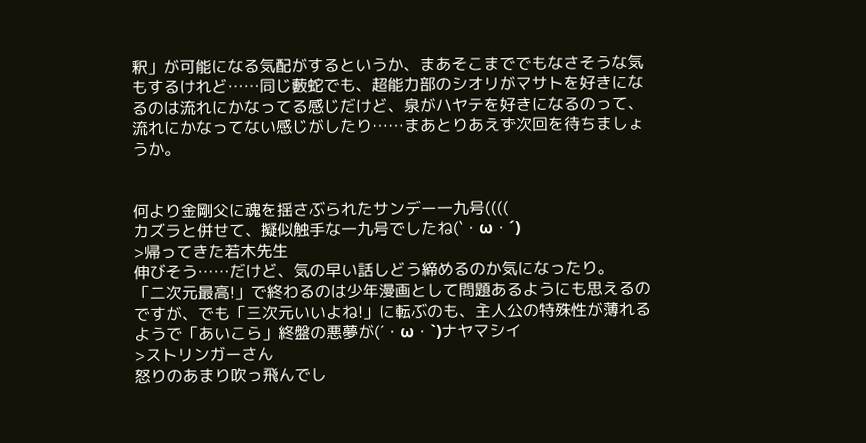釈」が可能になる気配がするというか、まあそこまででもなさそうな気もするけれど……同じ藪蛇でも、超能力部のシオリがマサトを好きになるのは流れにかなってる感じだけど、泉がハヤテを好きになるのって、流れにかなってない感じがしたり……まあとりあえず次回を待ちましょうか。


何より金剛父に魂を揺さぶられたサンデー一九号((((
カズラと併せて、擬似触手な一九号でしたね(`・ω・´)
>帰ってきた若木先生
伸びそう……だけど、気の早い話しどう締めるのか気になったり。
「二次元最高!」で終わるのは少年漫画として問題あるようにも思えるのですが、でも「三次元いいよね!」に転ぶのも、主人公の特殊性が薄れるようで「あいこら」終盤の悪夢が(´・ω・`)ナヤマシイ
>ストリンガーさん
怒りのあまり吹っ飛んでし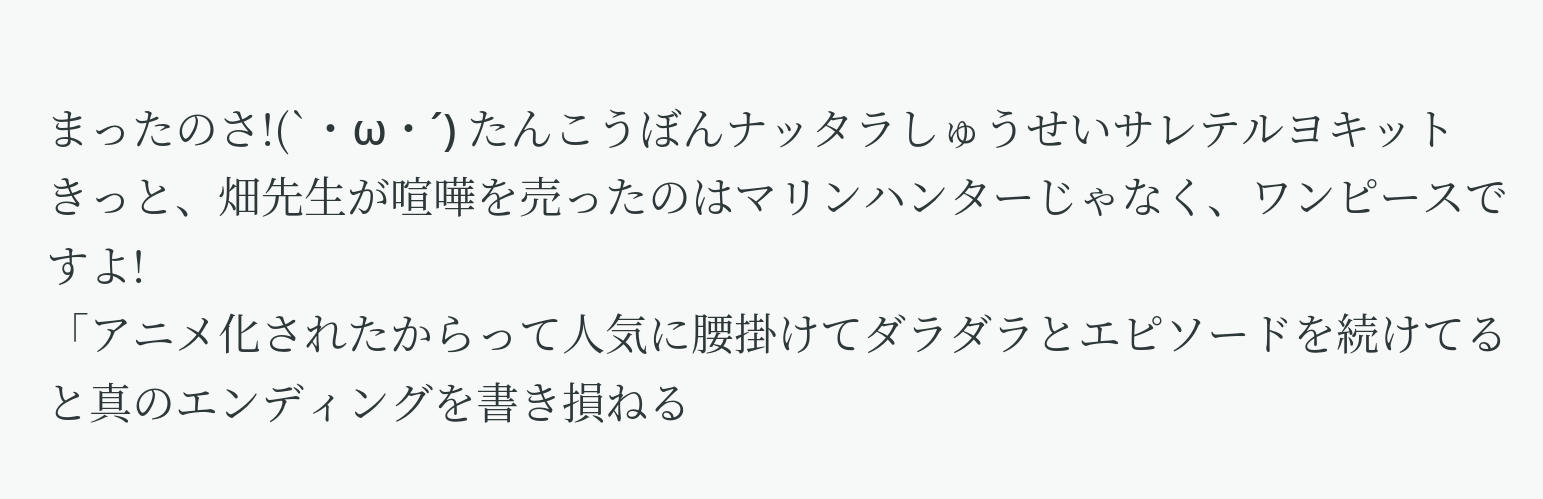まったのさ!(`・ω・´) たんこうぼんナッタラしゅうせいサレテルヨキット
きっと、畑先生が喧嘩を売ったのはマリンハンターじゃなく、ワンピースですよ!
「アニメ化されたからって人気に腰掛けてダラダラとエピソードを続けてると真のエンディングを書き損ねる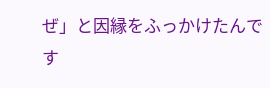ぜ」と因縁をふっかけたんです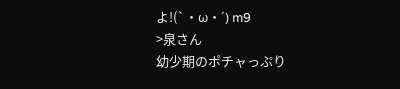よ!(`・ω・´) m9
>泉さん
幼少期のポチャっぷり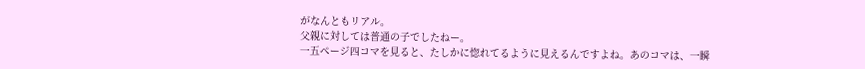がなんともリアル。
父親に対しては普通の子でしたねー。
一五ページ四コマを見ると、たしかに惚れてるように見えるんですよね。あのコマは、一瞬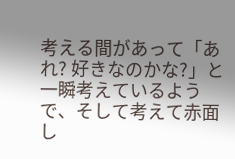考える間があって「あれ? 好きなのかな?」と一瞬考えているようで、そして考えて赤面し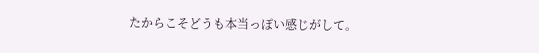たからこそどうも本当っぽい感じがして。